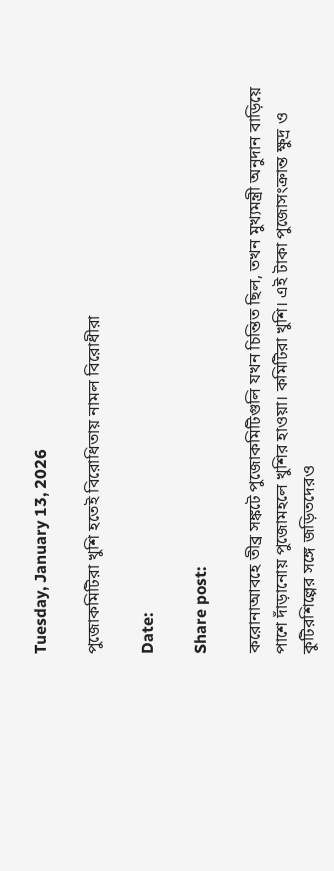Tuesday, January 13, 2026

পুজোকমিটিরা খুশি হতেই বিরোধিতায় নামল বিরোধীরা

Date:

Share post:

করোনাআবহে তীব্র সঙ্কটে পুজোকমিটিগুলি যখন চিন্তিত ছিল, তখন মুখ্যমন্ত্রী অনুদান বাড়িয়ে পাশে দাঁড়ানোয় পুজোমহলে খুশির হাওয়া। কমিটিরা খুশি। এই টাকা পুজোসংক্রান্ত ক্ষুদ্র ও কুটিরশিল্পের সঙ্গে জড়িতদেরও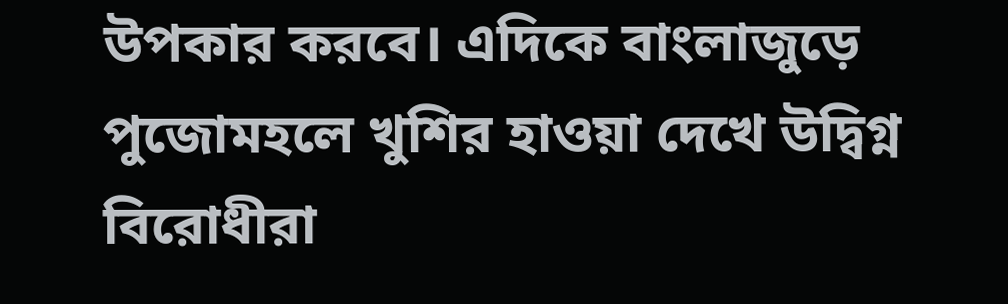উপকার করবে। এদিকে বাংলাজুড়ে পুজোমহলে খুশির হাওয়া দেখে উদ্বিগ্ন বিরোধীরা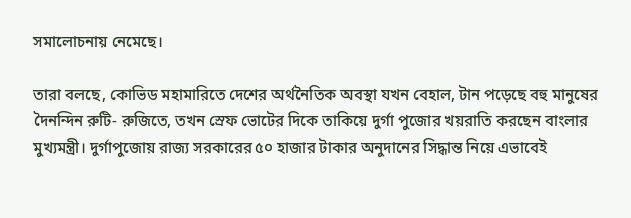সমালোচনায় নেমেছে।

তারা বলছে, কোভিড মহামারিতে দেশের অর্থনৈতিক অবস্থা যখন বেহাল, টান পড়েছে বহু মানুষের দৈনন্দিন রুটি- রুজিতে, তখন স্রেফ ভোটের দিকে তাকিয়ে দুর্গা পুজোর খয়রাতি করছেন বাংলার মুখ্যমন্ত্রী। দুর্গাপুজোয় রাজ্য সরকারের ৫০ হাজার টাকার অনুদানের সিদ্ধান্ত নিয়ে এভাবেই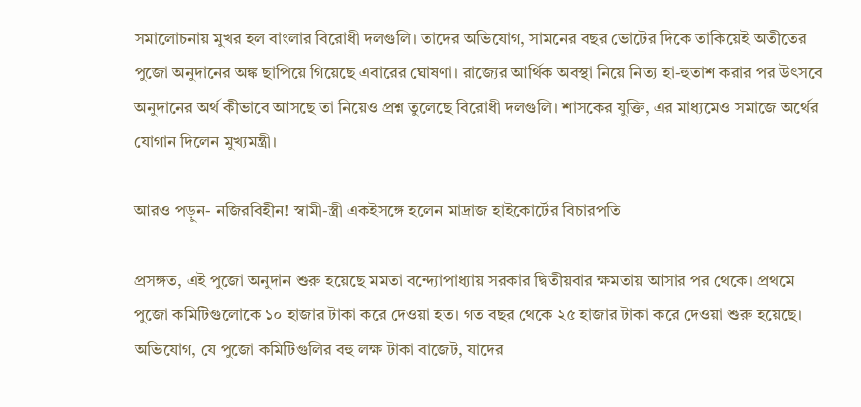সমালোচনায় মুখর হল বাংলার বিরোধী দলগুলি। তাদের অভিযোগ, সামনের বছর ভোটের দিকে তাকিয়েই অতীতের পুজো অনুদানের অঙ্ক ছাপিয়ে গিয়েছে এবারের ঘোষণা। রাজ্যের আর্থিক অবস্থা নিয়ে নিত্য হা-হুতাশ করার পর উৎসবে অনুদানের অর্থ কীভাবে আসছে তা নিয়েও প্রশ্ন তুলেছে বিরোধী দলগুলি। শাসকের যুক্তি, এর মাধ্যমেও সমাজে অর্থের যোগান দিলেন মুখ্যমন্ত্রী।

আরও পড়ুন- নজিরবিহীন! স্বামী-স্ত্রী একইসঙ্গে হলেন মাদ্রাজ হাইকোর্টের বিচারপতি

প্রসঙ্গত, এই পুজো অনুদান শুরু হয়েছে মমতা বন্দ্যোপাধ্যায় সরকার দ্বিতীয়বার ক্ষমতায় আসার পর থেকে। প্রথমে পুজো কমিটিগুলোকে ১০ হাজার টাকা করে দেওয়া হত। গত বছর থেকে ২৫ হাজার টাকা করে দেওয়া শুরু হয়েছে। অভিযোগ, যে পুজো কমিটিগুলির বহু লক্ষ টাকা বাজেট, যাদের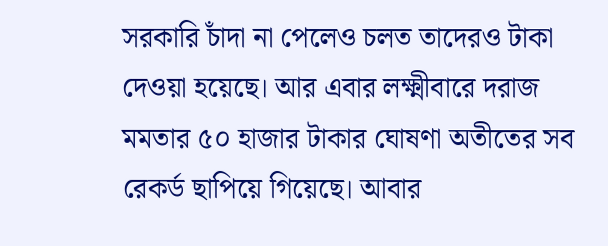সরকারি চাঁদা না পেলেও চলত তাদেরও টাকা দেওয়া হয়েছে। আর এবার লক্ষ্মীবারে দরাজ মমতার ৫০ হাজার টাকার ঘোষণা অতীতের সব রেকর্ড ছাপিয়ে গিয়েছে। আবার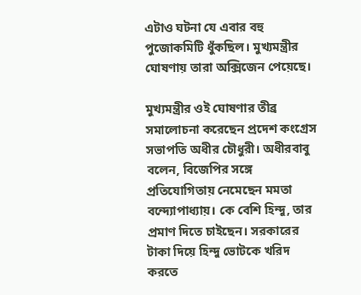এটাও ঘটনা যে এবার বহু পুজোকমিটি ধুঁকছিল। মুখ্যমন্ত্রীর ঘোষণায় তারা অক্সিজেন পেয়েছে।

মুখ্যমন্ত্রীর ওই ঘোষণার তীব্র সমালোচনা করেছেন প্রদেশ কংগ্রেস সভাপতি অধীর চৌধুরী। অধীরবাবু বলেন, বিজেপির সঙ্গে প্রতিযোগিতায় নেমেছেন মমতা বন্দ্যোপাধ্যায়। কে বেশি হিন্দু, তার প্রমাণ দিতে চাইছেন। সরকারের টাকা দিয়ে হিন্দু ভোটকে খরিদ করতে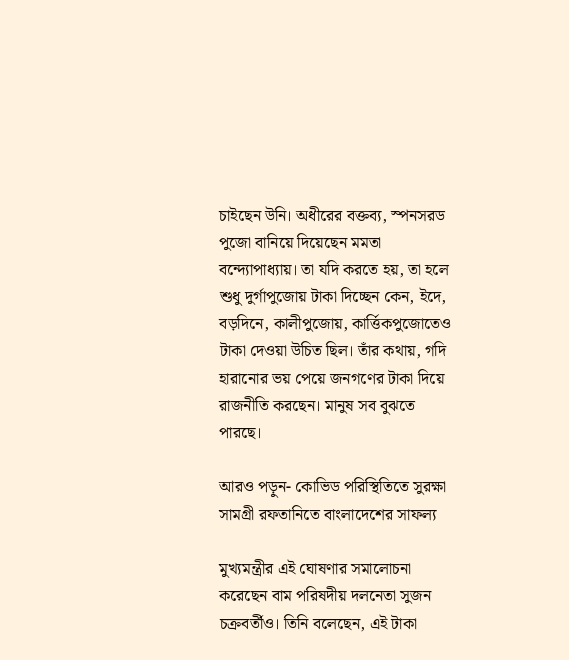চাইছেন উনি। অধীরের বক্তব্য, স্পনসরড পুজো বানিয়ে দিয়েছেন মমতা বন্দ্যোপাধ্যায়। তা যদি করতে হয়, তা হলে শুধু দুর্গাপুজোয় টাকা দিচ্ছেন কেন, ইদে, বড়দিনে, কালীপুজোয়, কার্ত্তিকপুজোতেও টাকা দেওয়া উচিত ছিল। তাঁর কথায়, গদি হারানোর ভয় পেয়ে জনগণের টাকা দিয়ে রাজনীতি করছেন। মানুষ সব বুঝতে পারছে।

আরও পড়ুন- কোভিড পরিস্থিতিতে সুরক্ষা সামগ্রী রফতানিতে বাংলাদেশের সাফল্য

মুখ্যমন্ত্রীর এই ঘোষণার সমালোচনা করেছেন বাম পরিষদীয় দলনেতা সুজন চক্রবর্তীও। তিনি বলেছেন, এই টাকা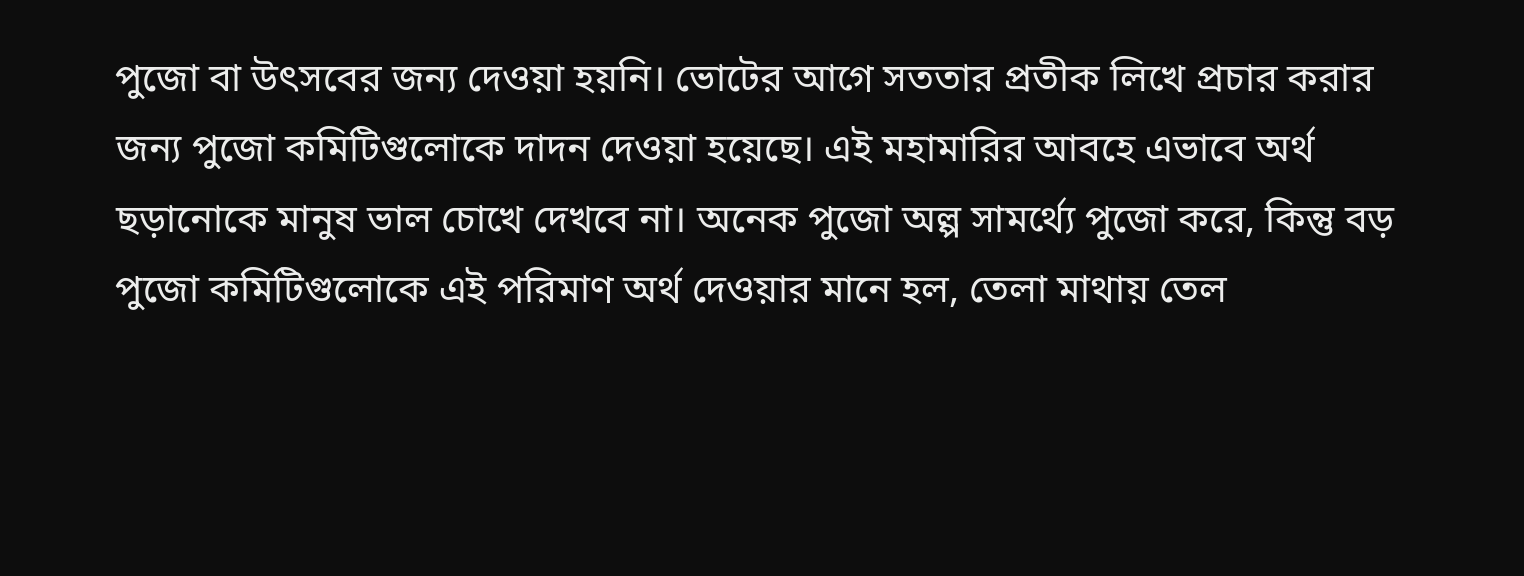পুজো বা উৎসবের জন্য দেওয়া হয়নি। ভোটের আগে সততার প্রতীক লিখে প্রচার করার জন্য পুজো কমিটিগুলোকে দাদন দেওয়া হয়েছে। এই মহামারির আবহে এভাবে অর্থ ছড়ানোকে মানুষ ভাল চোখে দেখবে না। অনেক পুজো অল্প সামর্থ্যে পুজো করে, কিন্তু বড় পুজো কমিটিগুলোকে এই পরিমাণ অর্থ দেওয়ার মানে হল, তেলা মাথায় তেল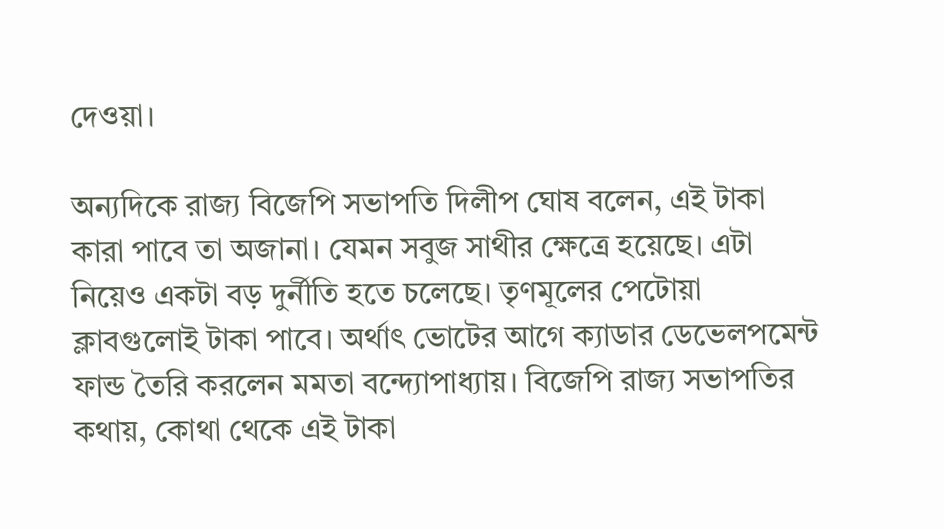দেওয়া।

অন্যদিকে রাজ্য বিজেপি সভাপতি দিলীপ ঘোষ বলেন, এই টাকা কারা পাবে তা অজানা। যেমন সবুজ সাথীর ক্ষেত্রে হয়েছে। এটা নিয়েও একটা বড় দুর্নীতি হতে চলেছে। তৃণমূলের পেটোয়া ক্লাবগুলোই টাকা পাবে। অর্থাৎ ভোটের আগে ক্যাডার ডেভেলপমেন্ট ফান্ড তৈরি করলেন মমতা বন্দ্যোপাধ্যায়। বিজেপি রাজ্য সভাপতির কথায়, কোথা থেকে এই টাকা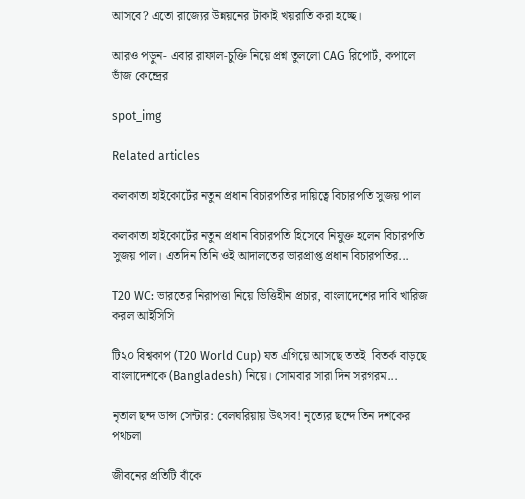আসবে? এতো রাজ্যের উন্নয়নের টাকাই খয়রাতি করা হচ্ছে।

আরও পড়ুন- এবার রাফাল-চুক্তি নিয়ে প্রশ্ন তুললো CAG রিপোর্ট, কপালে ভাঁজ কেন্দ্রের

spot_img

Related articles

কলকাতা হাইকোর্টের নতুন প্রধান বিচারপতির দায়িত্বে বিচারপতি সুজয় পাল

কলকাতা হাইকোর্টের নতুন প্রধান বিচারপতি হিসেবে নিযুক্ত হলেন বিচারপতি সুজয় পাল। এতদিন তিনি ওই আদালতের ভারপ্রাপ্ত প্রধান বিচারপতির...

T20 WC: ভারতের নিরাপত্তা নিয়ে ভিত্তিহীন প্রচার, বাংলাদেশের দাবি খারিজ করল আইসিসি

টি২০ বিশ্বকাপ (T20 World Cup) যত এগিয়ে আসছে ততই  বিতর্ক বাড়ছে  বাংলাদেশকে (Bangladesh) নিয়ে। সোমবার সারা দিন সরগরম...

নৃতাল ছন্দ ডান্স সেন্টার: বেলঘরিয়ায় উৎসব! নৃত্যের ছন্দে তিন দশকের পথচলা

জীবনের প্রতিটি বাঁকে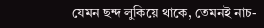যেমন ছন্দ লুকিয়ে থাকে, তেমনই নাচ-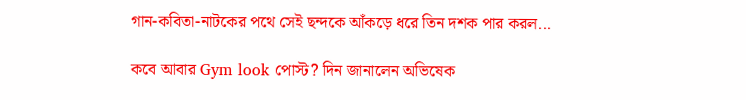গান-কবিতা-নাটকের পথে সেই ছন্দকে আঁকড়ে ধরে তিন দশক পার করল...

কবে আবার Gym look পোস্ট? দিন জানালেন অভিষেক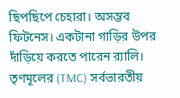ছিপছিপে চেহারা। অসম্ভব ফিটনেস। একটানা গাড়ির উপর দাঁড়িয়ে করতে পারেন র‍্যালি। তৃণমূলের (TMC) সর্বভারতীয়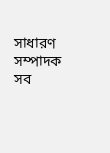সাধারণ সম্পাদক সব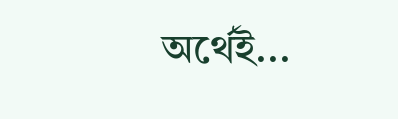অর্থেই...